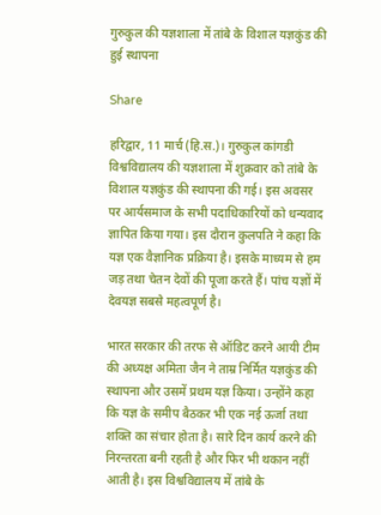गुरुकुल की यज्ञशाला में तांबे के विशाल यज्ञकुंड की हुई स्थापना

Share

हरिद्वार, 11 मार्च (हि.स.)। गुरुकुल कांगडी विश्वविद्यालय की यज्ञशाला में शुक्रवार को तांबे के विशाल यज्ञकुंड की स्थापना की गई। इस अवसर पर आर्यसमाज के सभी पदाधिकारियों को धन्यवाद ज्ञापित किया गया। इस दौरान कुलपति ने कहा कि यज्ञ एक वैज्ञानिक प्रक्रिया है। इसके माध्यम से हम जड़ तथा चेतन देवों की पूजा करते हैं। पांच यज्ञों में देवयज्ञ सबसे महत्वपूर्ण है।

भारत सरकार की तरफ से ऑडिट करने आयी टीम की अध्यक्ष अमिता जैन ने ताम्र निर्मित यज्ञकुंड की स्थापना और उसमें प्रथम यज्ञ किया। उन्होंने कहा कि यज्ञ के समीप बैठकर भी एक नई ऊर्जा तथा शक्ति का संचार होता है। सारे दिन कार्य करने की निरन्तरता बनी रहती है और फिर भी थकान नहीं आती है। इस विश्वविद्यालय में तांबे के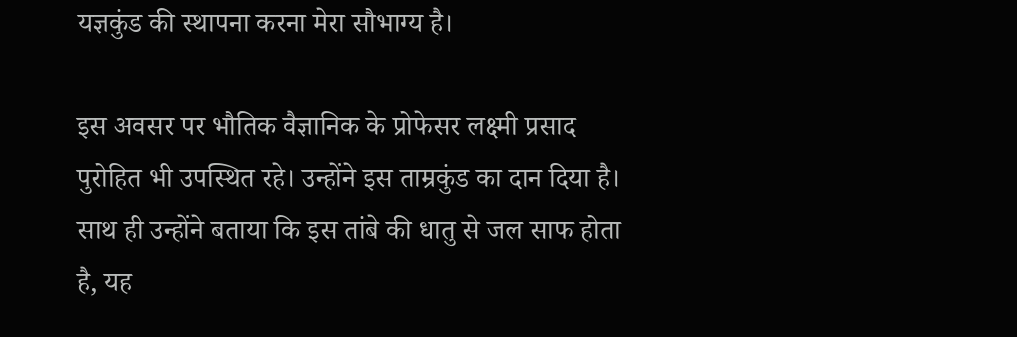यज्ञकुंड की स्थापना करना मेरा सौभाग्य है।

इस अवसर पर भौतिक वैज्ञानिक के प्रोफेसर लक्ष्मी प्रसाद पुरोहित भी उपस्थित रहे। उन्होंने इस ताम्रकुंड का दान दिया है। साथ ही उन्होंने बताया कि इस तांबे की धातु से जल साफ होता है, यह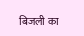बिजली का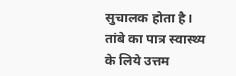सुचालक होता है। तांबे का पात्र स्वास्थ्य के लिये उत्तम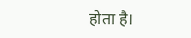होता है।